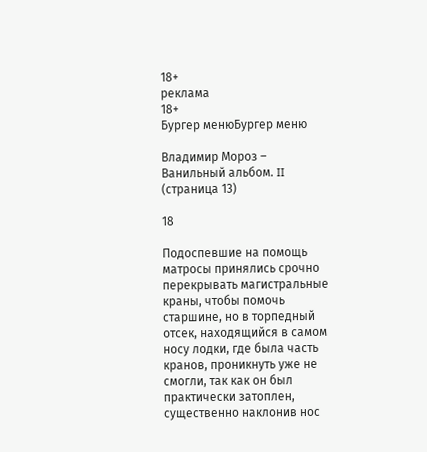18+
реклама
18+
Бургер менюБургер меню

Владимир Мороз – Ванильный альбом. II (страница 13)

18

Подоспевшие на помощь матросы принялись срочно перекрывать магистральные краны, чтобы помочь старшине, но в торпедный отсек, находящийся в самом носу лодки, где была часть кранов, проникнуть уже не смогли, так как он был практически затоплен, существенно наклонив нос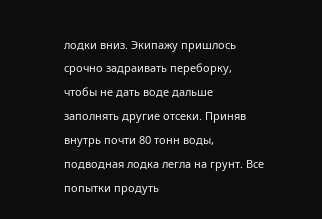лодки вниз. Экипажу пришлось срочно задраивать переборку, чтобы не дать воде дальше заполнять другие отсеки. Приняв внутрь почти 80 тонн воды, подводная лодка легла на грунт. Все попытки продуть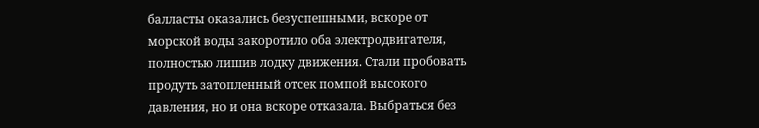балласты оказались безуспешными, вскоре от морской воды закоротило оба электродвигателя, полностью лишив лодку движения. Стали пробовать продуть затопленный отсек помпой высокого давления, но и она вскоре отказала. Выбраться без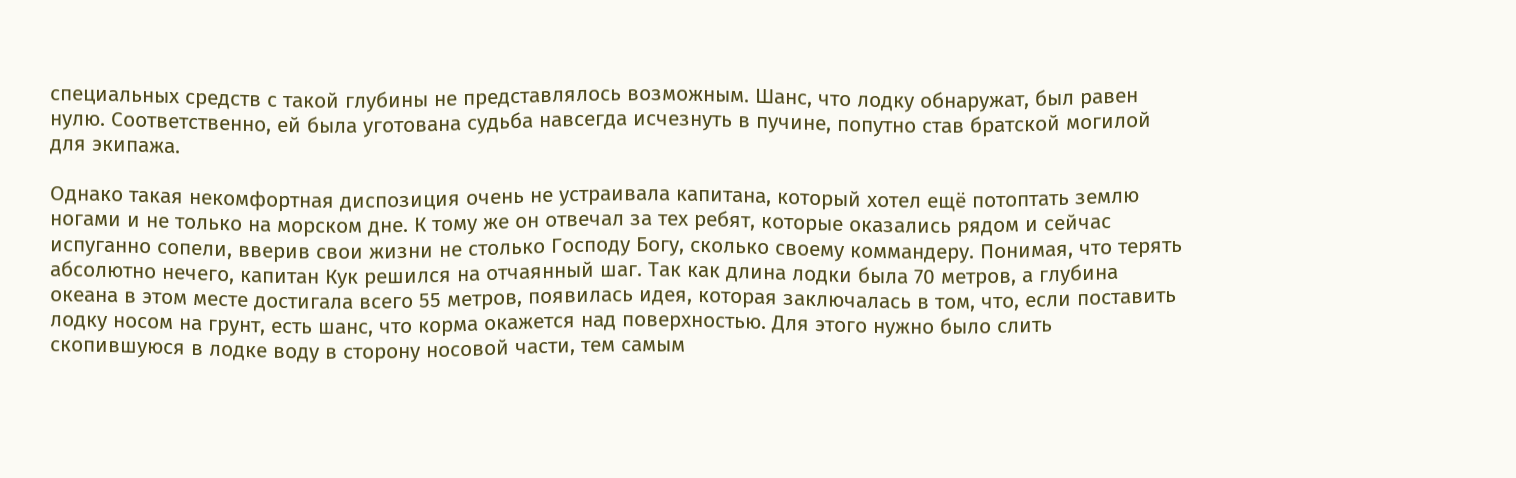специальных средств с такой глубины не представлялось возможным. Шанс, что лодку обнаружат, был равен нулю. Соответственно, ей была уготована судьба навсегда исчезнуть в пучине, попутно став братской могилой для экипажа.

Однако такая некомфортная диспозиция очень не устраивала капитана, который хотел ещё потоптать землю ногами и не только на морском дне. К тому же он отвечал за тех ребят, которые оказались рядом и сейчас испуганно сопели, вверив свои жизни не столько Господу Богу, сколько своему коммандеру. Понимая, что терять абсолютно нечего, капитан Кук решился на отчаянный шаг. Так как длина лодки была 70 метров, а глубина океана в этом месте достигала всего 55 метров, появилась идея, которая заключалась в том, что, если поставить лодку носом на грунт, есть шанс, что корма окажется над поверхностью. Для этого нужно было слить скопившуюся в лодке воду в сторону носовой части, тем самым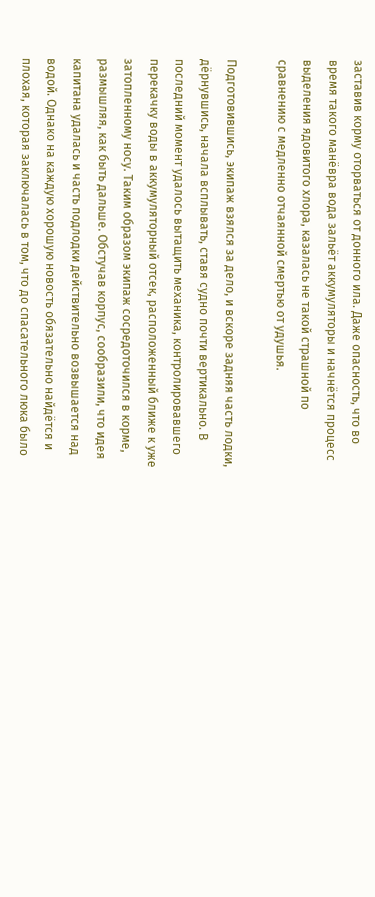заставив корму оторваться от донного ила. Даже опасность, что во время такого манёвра вода зальёт аккумуляторы и начнётся процесс выделения ядовитого хлора, казалась не такой страшной по сравнению с медленно отчаянной смертью от удушья.

Подготовившись, экипаж взялся за дело, и вскоре задняя часть лодки, дёрнувшись, начала всплывать, ставя судно почти вертикально. В последний момент удалось вытащить механика, контролировавшего перекачку воды в аккумуляторный отсек, расположенный ближе к уже затопленному носу. Таким образом экипаж сосредоточился в корме, размышляя, как быть дальше. Обстучав корпус, сообразили, что идея капитана удалась и часть подлодки действительно возвышается над водой. Однако на каждую хорошую новость обязательно найдётся и плохая, которая заключалась в том, что до спасательного люка было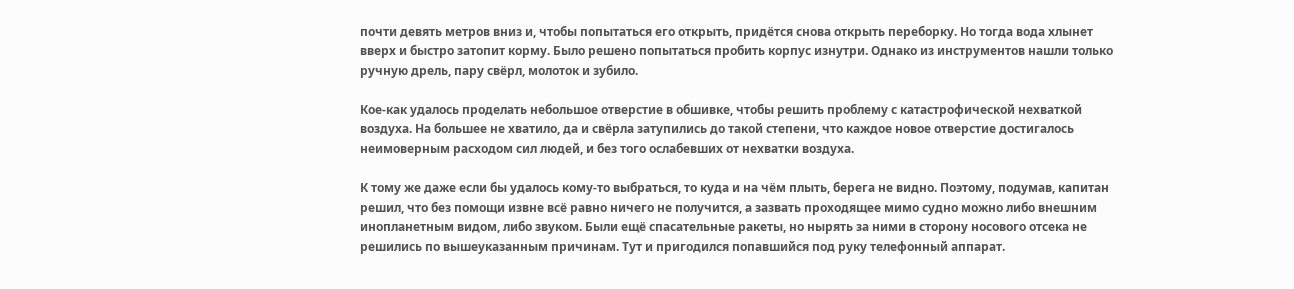почти девять метров вниз и, чтобы попытаться его открыть, придётся снова открыть переборку. Но тогда вода хлынет вверх и быстро затопит корму. Было решено попытаться пробить корпус изнутри. Однако из инструментов нашли только ручную дрель, пару свёрл, молоток и зубило.

Кое-как удалось проделать небольшое отверстие в обшивке, чтобы решить проблему с катастрофической нехваткой воздуха. На большее не хватило, да и свёрла затупились до такой степени, что каждое новое отверстие достигалось неимоверным расходом сил людей, и без того ослабевших от нехватки воздуха.

К тому же даже если бы удалось кому-то выбраться, то куда и на чём плыть, берега не видно. Поэтому, подумав, капитан решил, что без помощи извне всё равно ничего не получится, а зазвать проходящее мимо судно можно либо внешним инопланетным видом, либо звуком. Были ещё спасательные ракеты, но нырять за ними в сторону носового отсека не решились по вышеуказанным причинам. Тут и пригодился попавшийся под руку телефонный аппарат.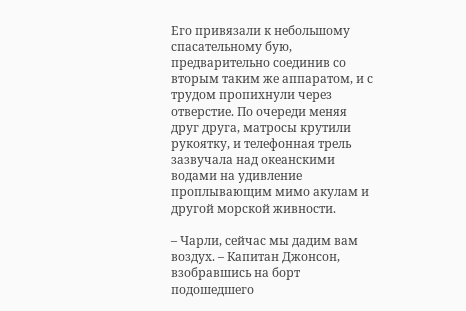Его привязали к небольшому спасательному бую, предварительно соединив со вторым таким же аппаратом, и с трудом пропихнули через отверстие. По очереди меняя друг друга, матросы крутили рукоятку, и телефонная трель зазвучала над океанскими водами на удивление проплывающим мимо акулам и другой морской живности.

– Чарли, сейчас мы дадим вам воздух. – Капитан Джонсон, взобравшись на борт подошедшего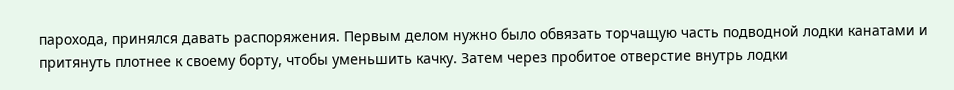парохода, принялся давать распоряжения. Первым делом нужно было обвязать торчащую часть подводной лодки канатами и притянуть плотнее к своему борту, чтобы уменьшить качку. Затем через пробитое отверстие внутрь лодки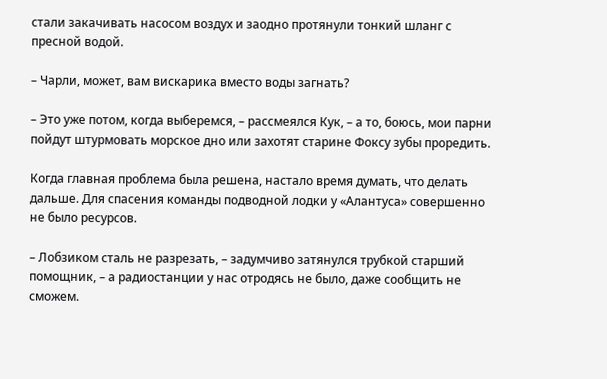стали закачивать насосом воздух и заодно протянули тонкий шланг с пресной водой.

– Чарли, может, вам вискарика вместо воды загнать?

– Это уже потом, когда выберемся, – рассмеялся Кук, – а то, боюсь, мои парни пойдут штурмовать морское дно или захотят старине Фоксу зубы проредить.

Когда главная проблема была решена, настало время думать, что делать дальше. Для спасения команды подводной лодки у «Алантуса» совершенно не было ресурсов.

– Лобзиком сталь не разрезать, – задумчиво затянулся трубкой старший помощник, – а радиостанции у нас отродясь не было, даже сообщить не сможем.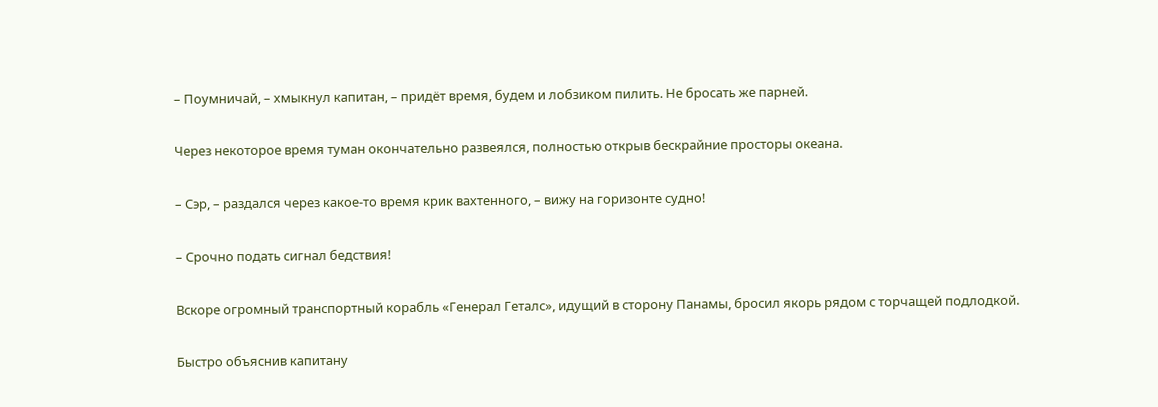– Поумничай, – хмыкнул капитан, – придёт время, будем и лобзиком пилить. Не бросать же парней.

Через некоторое время туман окончательно развеялся, полностью открыв бескрайние просторы океана.

– Сэр, – раздался через какое-то время крик вахтенного, – вижу на горизонте судно!

– Срочно подать сигнал бедствия!

Вскоре огромный транспортный корабль «Генерал Геталс», идущий в сторону Панамы, бросил якорь рядом с торчащей подлодкой.

Быстро объяснив капитану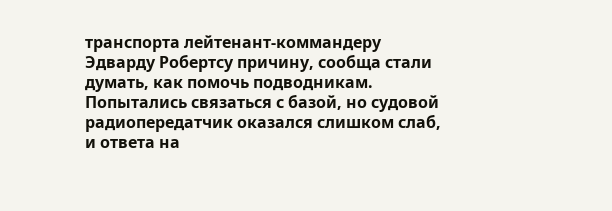транспорта лейтенант-коммандеру Эдварду Робертсу причину, сообща стали думать, как помочь подводникам. Попытались связаться с базой, но судовой радиопередатчик оказался слишком слаб, и ответа на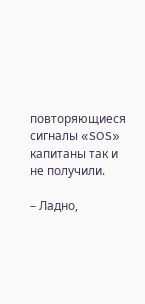повторяющиеся сигналы «SOS» капитаны так и не получили.

– Ладно,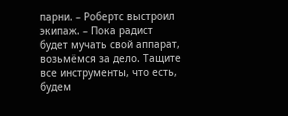парни. – Робертс выстроил экипаж. – Пока радист будет мучать свой аппарат, возьмёмся за дело. Тащите все инструменты, что есть, будем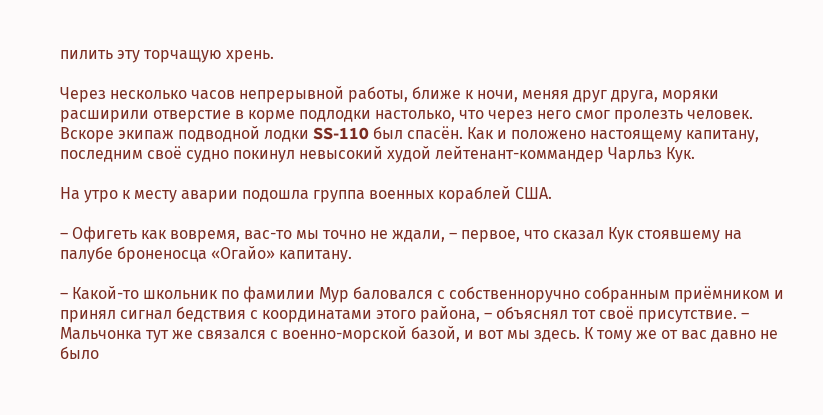пилить эту торчащую хрень.

Через несколько часов непрерывной работы, ближе к ночи, меняя друг друга, моряки расширили отверстие в корме подлодки настолько, что через него смог пролезть человек. Вскоре экипаж подводной лодки SS-110 был спасён. Как и положено настоящему капитану, последним своё судно покинул невысокий худой лейтенант-коммандер Чарльз Кук.

На утро к месту аварии подошла группа военных кораблей США.

– Офигеть как вовремя, вас-то мы точно не ждали, – первое, что сказал Кук стоявшему на палубе броненосца «Огайо» капитану.

– Какой-то школьник по фамилии Мур баловался с собственноручно собранным приёмником и принял сигнал бедствия с координатами этого района, – объяснял тот своё присутствие. – Мальчонка тут же связался с военно-морской базой, и вот мы здесь. К тому же от вас давно не было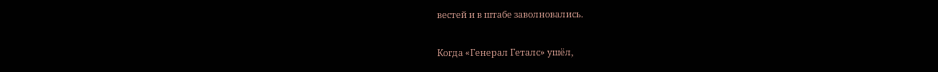вестей и в штабе заволновались.

Когда «Генерал Геталс» ушёл,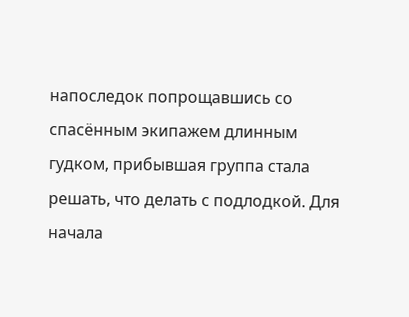напоследок попрощавшись со спасённым экипажем длинным гудком, прибывшая группа стала решать, что делать с подлодкой. Для начала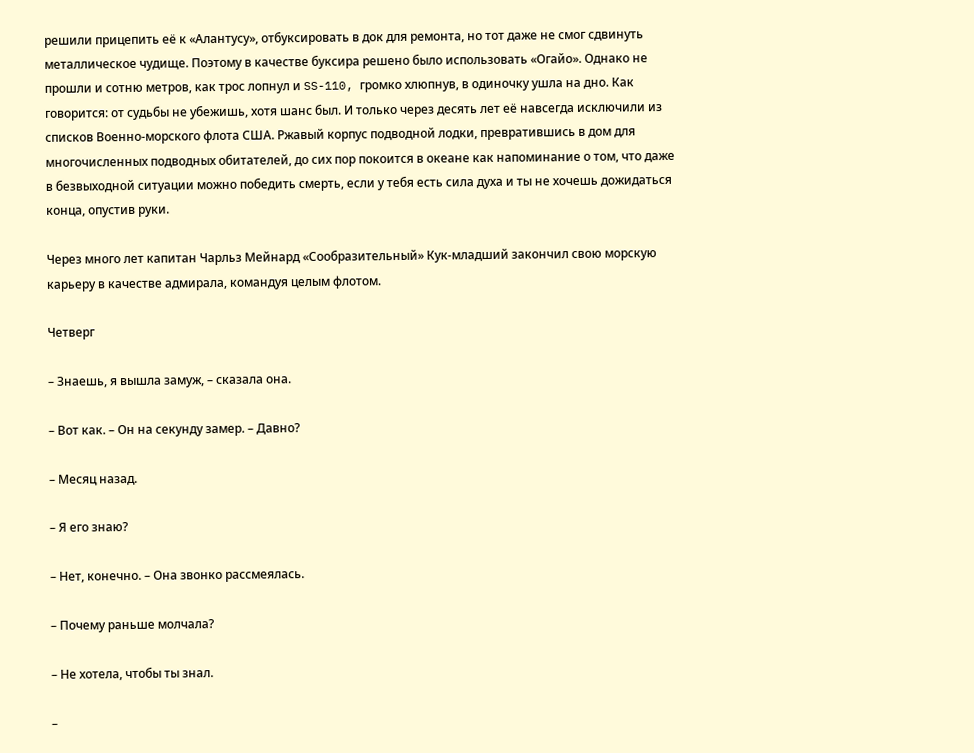решили прицепить её к «Алантусу», отбуксировать в док для ремонта, но тот даже не смог сдвинуть металлическое чудище. Поэтому в качестве буксира решено было использовать «Огайо». Однако не прошли и сотню метров, как трос лопнул и SS-110, громко хлюпнув, в одиночку ушла на дно. Как говорится: от судьбы не убежишь, хотя шанс был. И только через десять лет её навсегда исключили из списков Военно-морского флота США. Ржавый корпус подводной лодки, превратившись в дом для многочисленных подводных обитателей, до сих пор покоится в океане как напоминание о том, что даже в безвыходной ситуации можно победить смерть, если у тебя есть сила духа и ты не хочешь дожидаться конца, опустив руки.

Через много лет капитан Чарльз Мейнард «Сообразительный» Кук-младший закончил свою морскую карьеру в качестве адмирала, командуя целым флотом.

Четверг

– Знаешь, я вышла замуж, – сказала она.

– Вот как. – Он на секунду замер. – Давно?

– Месяц назад.

– Я его знаю?

– Нет, конечно. – Она звонко рассмеялась.

– Почему раньше молчала?

– Не хотела, чтобы ты знал.

–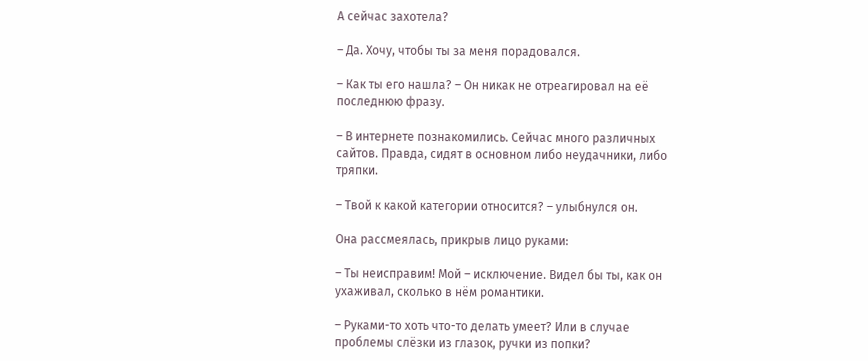А сейчас захотела?

– Да. Хочу, чтобы ты за меня порадовался.

– Как ты его нашла? – Он никак не отреагировал на её последнюю фразу.

– В интернете познакомились. Сейчас много различных сайтов. Правда, сидят в основном либо неудачники, либо тряпки.

– Твой к какой категории относится? – улыбнулся он.

Она рассмеялась, прикрыв лицо руками:

– Ты неисправим! Мой – исключение. Видел бы ты, как он ухаживал, сколько в нём романтики.

– Руками-то хоть что-то делать умеет? Или в случае проблемы слёзки из глазок, ручки из попки?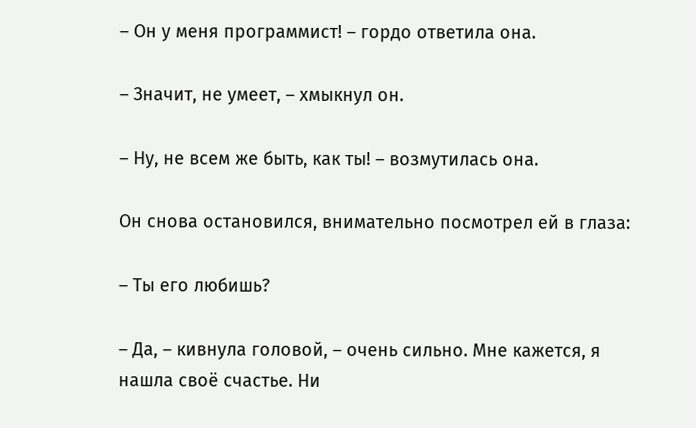– Он у меня программист! – гордо ответила она.

– Значит, не умеет, – хмыкнул он.

– Ну, не всем же быть, как ты! – возмутилась она.

Он снова остановился, внимательно посмотрел ей в глаза:

– Ты его любишь?

– Да, – кивнула головой, – очень сильно. Мне кажется, я нашла своё счастье. Ни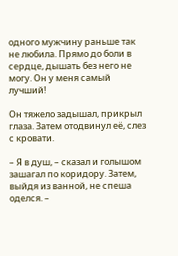одного мужчину раньше так не любила. Прямо до боли в сердце, дышать без него не могу. Он у меня самый лучший!

Он тяжело задышал, прикрыл глаза. Затем отодвинул её, слез с кровати.

– Я в душ, – сказал и голышом зашагал по коридору. Затем, выйдя из ванной, не спеша оделся. –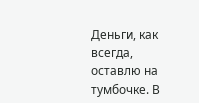Деньги, как всегда, оставлю на тумбочке. В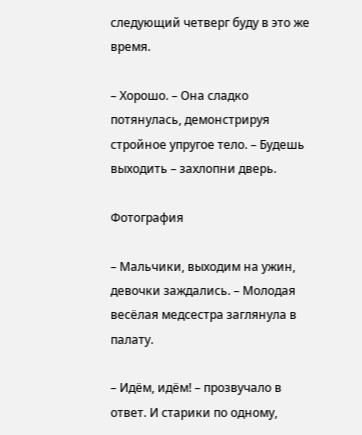следующий четверг буду в это же время.

– Хорошо. – Она сладко потянулась, демонстрируя стройное упругое тело. – Будешь выходить – захлопни дверь.

Фотография

– Мальчики, выходим на ужин, девочки заждались. – Молодая весёлая медсестра заглянула в палату.

– Идём, идём! – прозвучало в ответ. И старики по одному,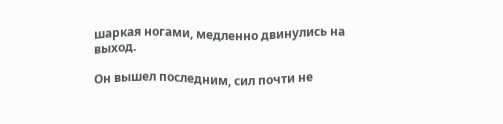шаркая ногами, медленно двинулись на выход.

Он вышел последним, сил почти не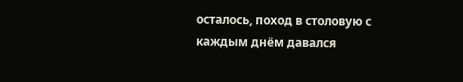осталось, поход в столовую с каждым днём давался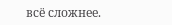всё сложнее.